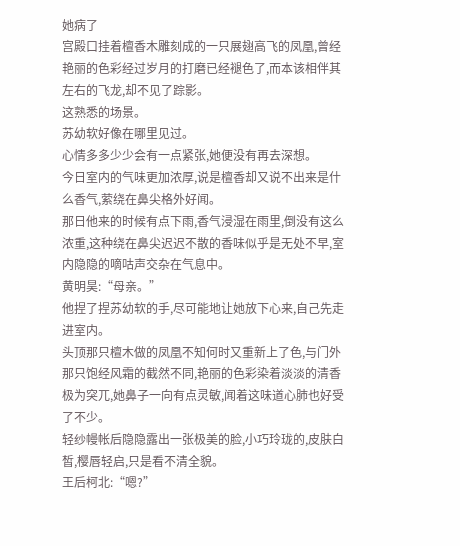她病了
宫殿口挂着檀香木雕刻成的一只展翅高飞的凤凰,曾经艳丽的色彩经过岁月的打磨已经褪色了,而本该相伴其左右的飞龙,却不见了踪影。
这熟悉的场景。
苏幼软好像在哪里见过。
心情多多少少会有一点紧张,她便没有再去深想。
今日室内的气味更加浓厚,说是檀香却又说不出来是什么香气,萦绕在鼻尖格外好闻。
那日他来的时候有点下雨,香气浸湿在雨里,倒没有这么浓重,这种绕在鼻尖迟迟不散的香味似乎是无处不早,室内隐隐的嘀咕声交杂在气息中。
黄明昊:“母亲。”
他捏了捏苏幼软的手,尽可能地让她放下心来,自己先走进室内。
头顶那只檀木做的凤凰不知何时又重新上了色,与门外那只饱经风霜的截然不同,艳丽的色彩染着淡淡的清香极为突兀,她鼻子一向有点灵敏,闻着这味道心肺也好受了不少。
轻纱幔帐后隐隐露出一张极美的脸,小巧玲珑的,皮肤白皙,樱唇轻启,只是看不清全貌。
王后柯北:“嗯?”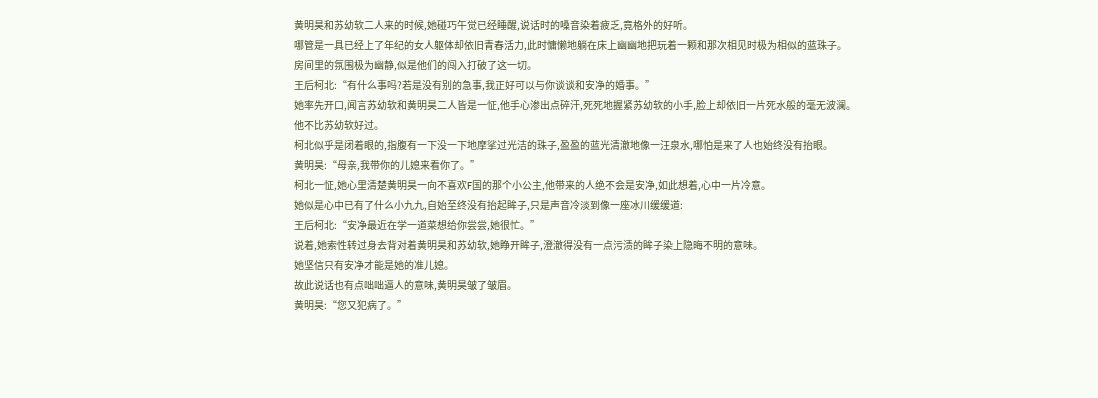黄明昊和苏幼软二人来的时候,她碰巧午觉已经睡醒,说话时的嗓音染着疲乏,竟格外的好听。
哪管是一具已经上了年纪的女人躯体却依旧青春活力,此时慵懒地躺在床上幽幽地把玩着一颗和那次相见时极为相似的蓝珠子。
房间里的氛围极为幽静,似是他们的闯入打破了这一切。
王后柯北:“有什么事吗?若是没有别的急事,我正好可以与你谈谈和安净的婚事。”
她率先开口,闻言苏幼软和黄明昊二人皆是一怔,他手心渗出点碎汗,死死地握紧苏幼软的小手,脸上却依旧一片死水般的毫无波澜。
他不比苏幼软好过。
柯北似乎是闭着眼的,指腹有一下没一下地摩挲过光洁的珠子,盈盈的蓝光清澈地像一汪泉水,哪怕是来了人也始终没有抬眼。
黄明昊:“母亲,我带你的儿媳来看你了。”
柯北一怔,她心里清楚黄明昊一向不喜欢F国的那个小公主,他带来的人绝不会是安净,如此想着,心中一片冷意。
她似是心中已有了什么小九九,自始至终没有抬起眸子,只是声音冷淡到像一座冰川缓缓道:
王后柯北:“安净最近在学一道菜想给你尝尝,她很忙。”
说着,她索性转过身去背对着黄明昊和苏幼软,她睁开眸子,澄澈得没有一点污渍的眸子染上隐晦不明的意味。
她坚信只有安净才能是她的准儿媳。
故此说话也有点咄咄逼人的意味,黄明昊皱了皱眉。
黄明昊:“您又犯病了。”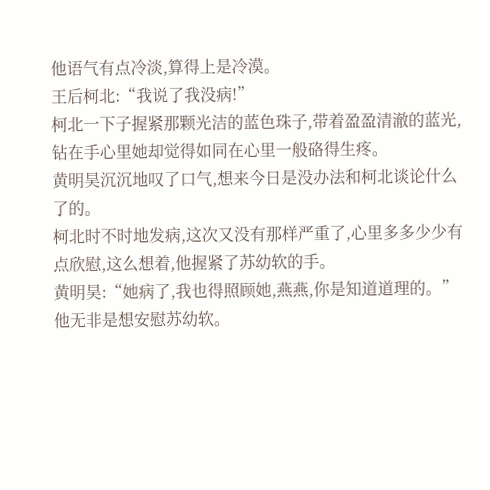他语气有点冷淡,算得上是冷漠。
王后柯北:“我说了我没病!”
柯北一下子握紧那颗光洁的蓝色珠子,带着盈盈清澈的蓝光,钻在手心里她却觉得如同在心里一般硌得生疼。
黄明昊沉沉地叹了口气,想来今日是没办法和柯北谈论什么了的。
柯北时不时地发病,这次又没有那样严重了,心里多多少少有点欣慰,这么想着,他握紧了苏幼软的手。
黄明昊:“她病了,我也得照顾她,燕燕,你是知道道理的。”
他无非是想安慰苏幼软。